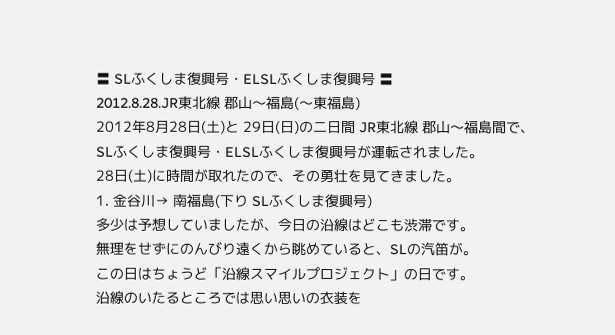〓 SLふくしま復興号・ELSLふくしま復興号 〓
2012.8.28.JR東北線 郡山〜福島(〜東福島)
2012年8月28日(土)と 29日(日)の二日間 JR東北線 郡山〜福島間で、
SLふくしま復興号・ELSLふくしま復興号が運転されました。
28日(土)に時間が取れたので、その勇壮を見てきました。
1. 金谷川→ 南福島(下り SLふくしま復興号)
多少は予想していましたが、今日の沿線はどこも渋滞です。
無理をせずにのんびり遠くから眺めていると、SLの汽笛が。
この日はちょうど「沿線スマイルプロジェクト」の日です。
沿線のいたるところでは思い思いの衣装を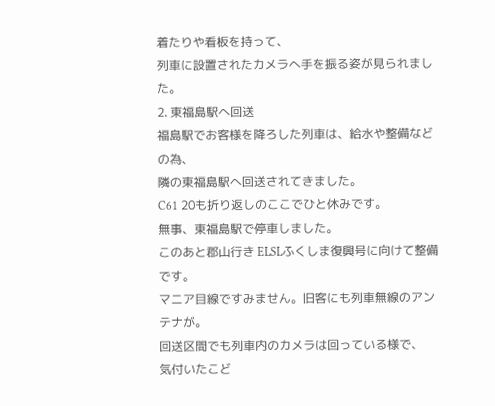着たりや看板を持って、
列車に設置されたカメラへ手を振る姿が見られました。
2. 東福島駅へ回送
福島駅でお客様を降ろした列車は、給水や整備などの為、
隣の東福島駅へ回送されてきました。
C61 20も折り返しのここでひと休みです。
無事、東福島駅で停車しました。
このあと郡山行き ELSLふくしま復興号に向けて整備です。
マニア目線ですみません。旧客にも列車無線のアンテナが。
回送区間でも列車内のカメラは回っている様で、
気付いたこど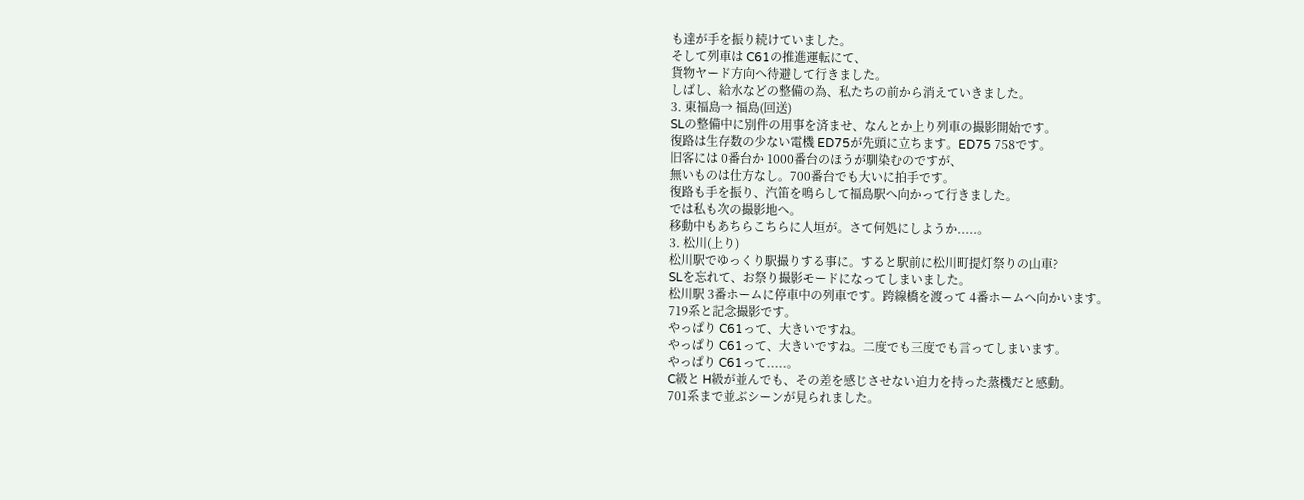も達が手を振り続けていました。
そして列車は C61の推進運転にて、
貨物ヤード方向へ待避して行きました。
しばし、給水などの整備の為、私たちの前から消えていきました。
3. 東福島→ 福島(回送)
SLの整備中に別件の用事を済ませ、なんとか上り列車の撮影開始です。
復路は生存数の少ない電機 ED75が先頭に立ちます。ED75 758です。
旧客には 0番台か 1000番台のほうが馴染むのですが、
無いものは仕方なし。700番台でも大いに拍手です。
復路も手を振り、汽笛を鳴らして福島駅へ向かって行きました。
では私も次の撮影地へ。
移動中もあちらこちらに人垣が。さて何処にしようか.....。
3. 松川(上り)
松川駅でゆっくり駅撮りする事に。すると駅前に松川町提灯祭りの山車?
SLを忘れて、お祭り撮影モードになってしまいました。
松川駅 3番ホームに停車中の列車です。跨線橋を渡って 4番ホームへ向かいます。
719系と記念撮影です。
やっぱり C61って、大きいですね。
やっぱり C61って、大きいですね。二度でも三度でも言ってしまいます。
やっぱり C61って.....。
C級と H級が並んでも、その差を感じさせない迫力を持った蒸機だと感動。
701系まで並ぶシーンが見られました。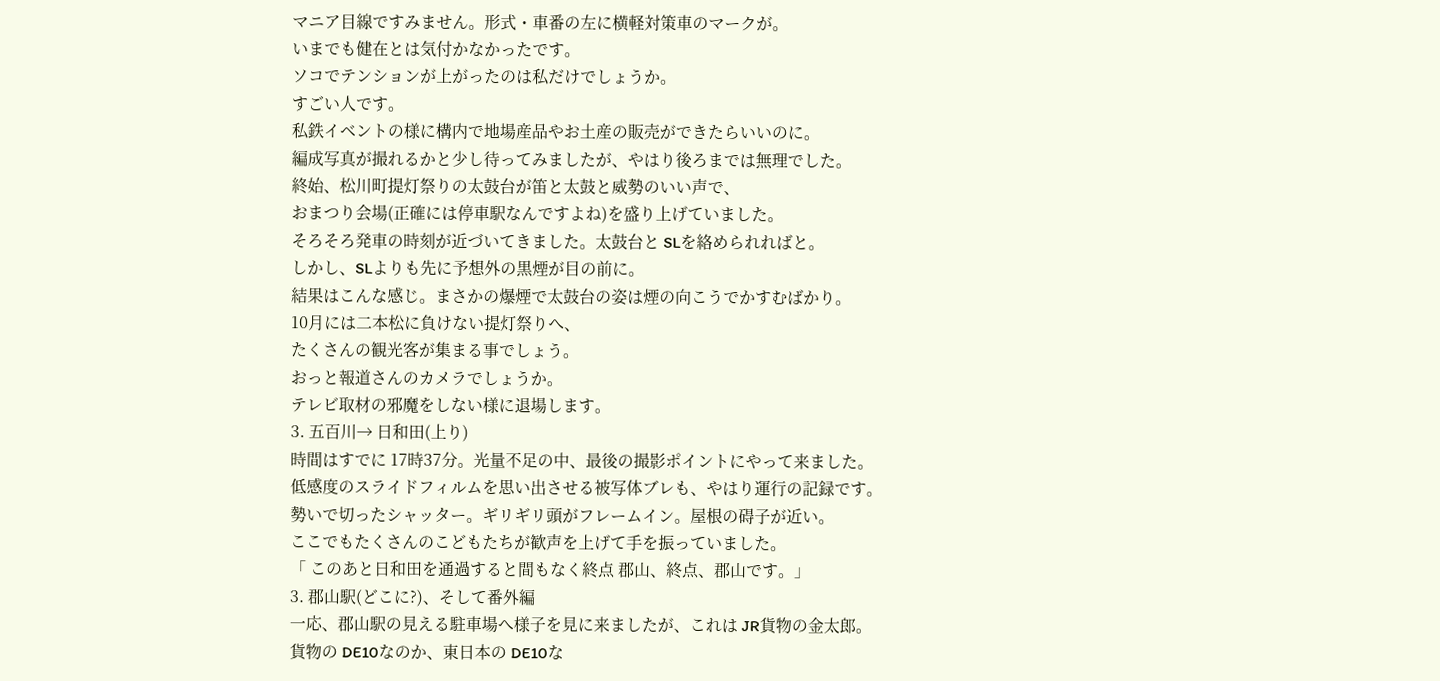マニア目線ですみません。形式・車番の左に横軽対策車のマークが。
いまでも健在とは気付かなかったです。
ソコでテンションが上がったのは私だけでしょうか。
すごい人です。
私鉄イベントの様に構内で地場産品やお土産の販売ができたらいいのに。
編成写真が撮れるかと少し待ってみましたが、やはり後ろまでは無理でした。
終始、松川町提灯祭りの太鼓台が笛と太鼓と威勢のいい声で、
おまつり会場(正確には停車駅なんですよね)を盛り上げていました。
そろそろ発車の時刻が近づいてきました。太鼓台と SLを絡められればと。
しかし、SLよりも先に予想外の黒煙が目の前に。
結果はこんな感じ。まさかの爆煙で太鼓台の姿は煙の向こうでかすむばかり。
10月には二本松に負けない提灯祭りへ、
たくさんの観光客が集まる事でしょう。
おっと報道さんのカメラでしょうか。
テレビ取材の邪魔をしない様に退場します。
3. 五百川→ 日和田(上り)
時間はすでに 17時37分。光量不足の中、最後の撮影ポイントにやって来ました。
低感度のスライドフィルムを思い出させる被写体ブレも、やはり運行の記録です。
勢いで切ったシャッター。ギリギリ頭がフレームイン。屋根の碍子が近い。
ここでもたくさんのこどもたちが歓声を上げて手を振っていました。
「 このあと日和田を通過すると間もなく終点 郡山、終点、郡山です。」
3. 郡山駅(どこに?)、そして番外編
一応、郡山駅の見える駐車場へ様子を見に来ましたが、これは JR貨物の金太郎。
貨物の DE10なのか、東日本の DE10な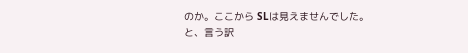のか。ここから SLは見えませんでした。
と、言う訳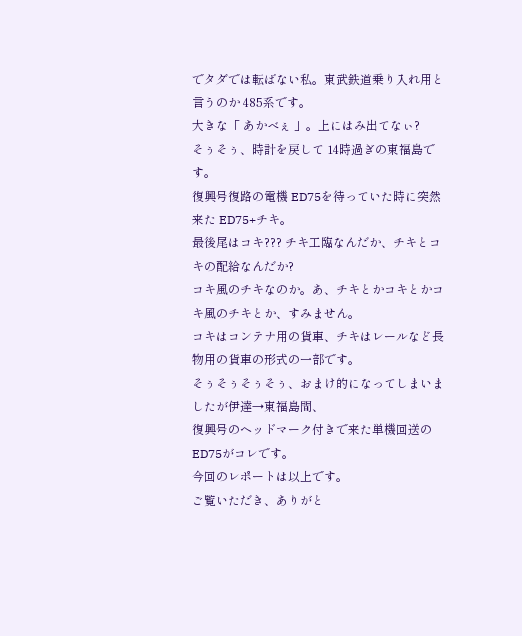でタダでは転ばない私。東武鉄道乗り入れ用と言うのか 485系です。
大きな「 あかべぇ 」。上にはみ出てなぃ?
そぅそぅ、時計を戻して 14時過ぎの東福島です。
復興号復路の電機 ED75を待っていた時に突然来た ED75+チキ。
最後尾はコキ??? チキ工臨なんだか、チキとコキの配給なんだか?
コキ風のチキなのか。あ、チキとかコキとかコキ風のチキとか、すみません。
コキはコンテナ用の貨車、チキはレールなど長物用の貨車の形式の一部です。
そぅそぅそぅそぅ、おまけ的になってしまいましたが伊達→東福島間、
復興号のヘッドマーク付きで来た単機回送の ED75がコレです。
今回のレポートは以上です。
ご覧いただき、ありがと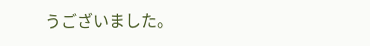うございました。